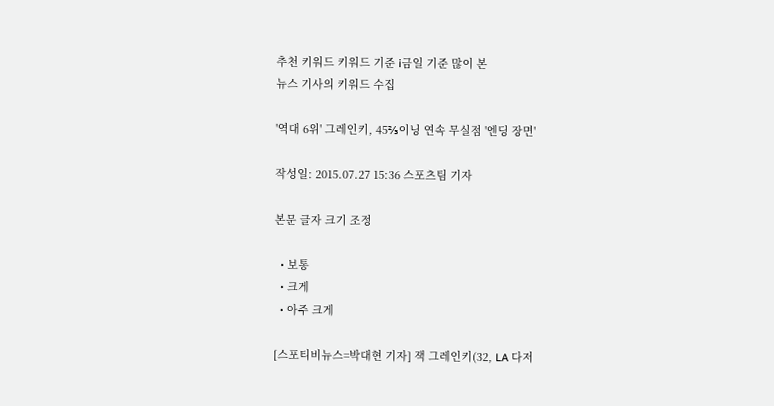추천 키워드 키워드 기준 i금일 기준 많이 본
뉴스 기사의 키워드 수집

'역대 6위' 그레인키, 45⅔이닝 연속 무실점 '엔딩 장면'

작성일: 2015.07.27 15:36 스포츠팀 기자

본문 글자 크기 조정

  • 보통
  • 크게
  • 아주 크게

[스포티비뉴스=박대현 기자] 잭 그레인키(32, LA 다저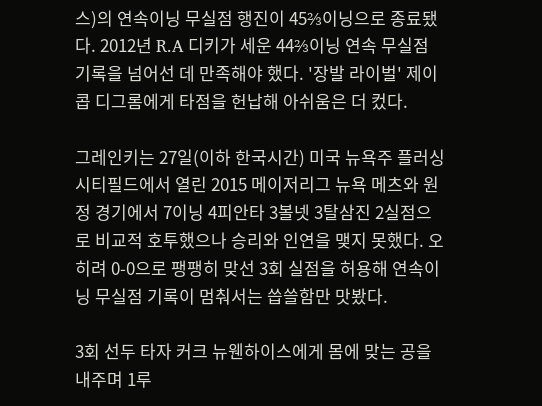스)의 연속이닝 무실점 행진이 45⅔이닝으로 종료됐다. 2012년 R.A 디키가 세운 44⅔이닝 연속 무실점 기록을 넘어선 데 만족해야 했다. '장발 라이벌' 제이콥 디그롬에게 타점을 헌납해 아쉬움은 더 컸다.

그레인키는 27일(이하 한국시간) 미국 뉴욕주 플러싱 시티필드에서 열린 2015 메이저리그 뉴욕 메츠와 원정 경기에서 7이닝 4피안타 3볼넷 3탈삼진 2실점으로 비교적 호투했으나 승리와 인연을 맺지 못했다. 오히려 0-0으로 팽팽히 맞선 3회 실점을 허용해 연속이닝 무실점 기록이 멈춰서는 씁쓸함만 맛봤다.

3회 선두 타자 커크 뉴웬하이스에게 몸에 맞는 공을 내주며 1루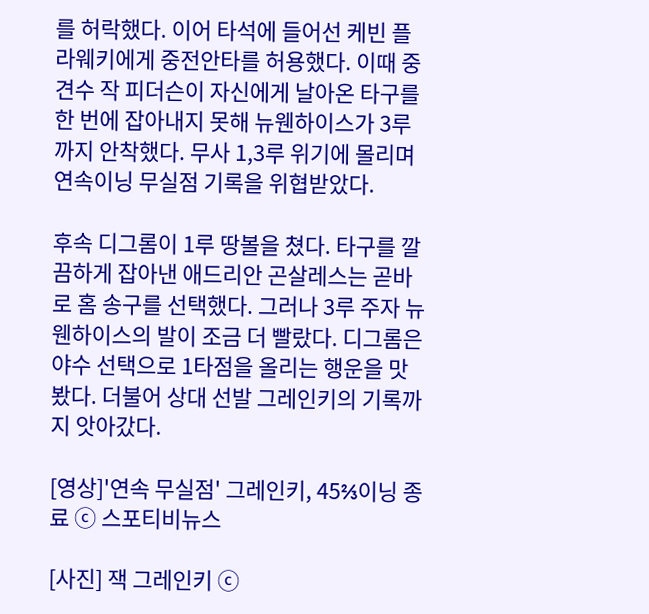를 허락했다. 이어 타석에 들어선 케빈 플라웨키에게 중전안타를 허용했다. 이때 중견수 작 피더슨이 자신에게 날아온 타구를 한 번에 잡아내지 못해 뉴웬하이스가 3루까지 안착했다. 무사 1,3루 위기에 몰리며 연속이닝 무실점 기록을 위협받았다.

후속 디그롬이 1루 땅볼을 쳤다. 타구를 깔끔하게 잡아낸 애드리안 곤살레스는 곧바로 홈 송구를 선택했다. 그러나 3루 주자 뉴웬하이스의 발이 조금 더 빨랐다. 디그롬은 야수 선택으로 1타점을 올리는 행운을 맛봤다. 더불어 상대 선발 그레인키의 기록까지 앗아갔다.

[영상]'연속 무실점' 그레인키, 45⅔이닝 종료 ⓒ 스포티비뉴스

[사진] 잭 그레인키 ⓒ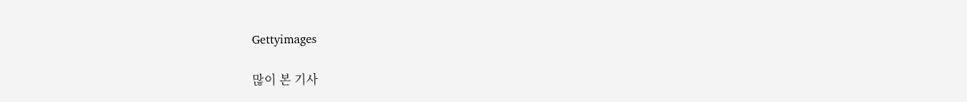Gettyimages

많이 본 기사